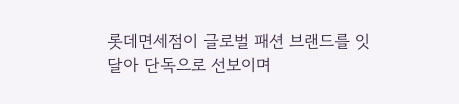롯데면세점이 글로벌 패션 브랜드를 잇달아 단독으로 선보이며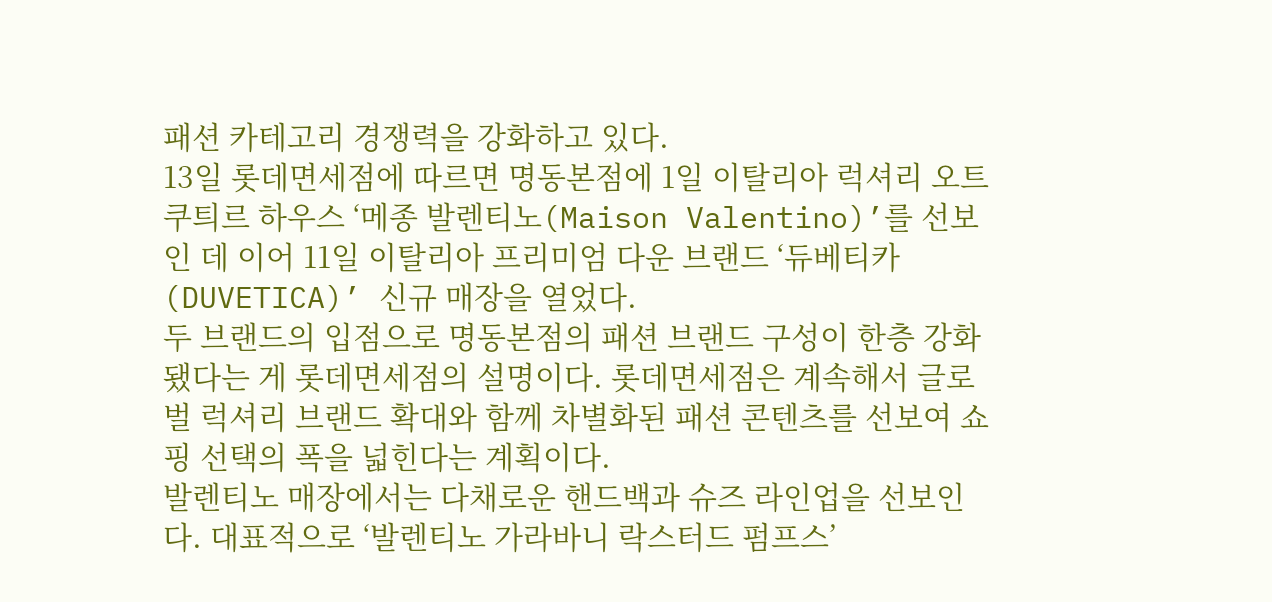패션 카테고리 경쟁력을 강화하고 있다.
13일 롯데면세점에 따르면 명동본점에 1일 이탈리아 럭셔리 오트 쿠틔르 하우스 ‘메종 발렌티노(Maison Valentino)’를 선보인 데 이어 11일 이탈리아 프리미엄 다운 브랜드 ‘듀베티카(DUVETICA)’ 신규 매장을 열었다.
두 브랜드의 입점으로 명동본점의 패션 브랜드 구성이 한층 강화됐다는 게 롯데면세점의 설명이다. 롯데면세점은 계속해서 글로벌 럭셔리 브랜드 확대와 함께 차별화된 패션 콘텐츠를 선보여 쇼핑 선택의 폭을 넓힌다는 계획이다.
발렌티노 매장에서는 다채로운 핸드백과 슈즈 라인업을 선보인다. 대표적으로 ‘발렌티노 가라바니 락스터드 펌프스’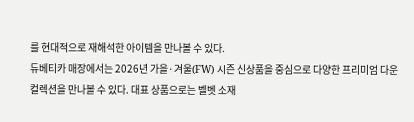를 현대적으로 재해석한 아이템을 만나볼 수 있다.
듀베티카 매장에서는 2026년 가을·겨울(FW) 시즌 신상품을 중심으로 다양한 프리미엄 다운 컬렉션을 만나볼 수 있다. 대표 상품으로는 벨벳 소재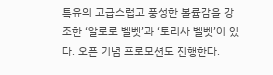특유의 고급스럽고 풍성한 볼륨감을 강조한 ‘알로로 벨벳’과 ‘토리사 벨벳’이 있다. 오픈 기념 프로모션도 진행한다.